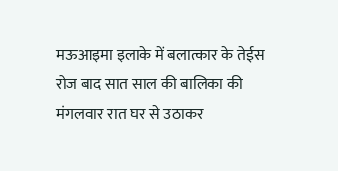मऊआइमा इलाके में बलात्कार के तेईस रोज बाद सात साल की बालिका की मंगलवार रात घर से उठाकर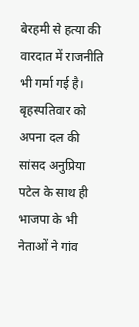बेरहमी से हत्या की वारदात में राजनीति भी गर्मा गई है। बृहस्पतिवार को अपना दल की सांसद अनुप्रिया पटेल के साथ ही भाजपा के भी नेताओं ने गांव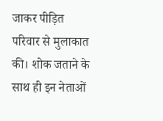जाकर पीड़ित परिवार से मुलाकात की। शोक जताने के साथ ही इन नेताओं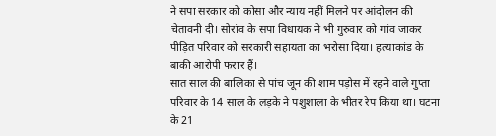ने सपा सरकार को कोसा और न्याय नहीं मिलने पर आंदोलन की चेतावनी दी। सोरांव के सपा विधायक ने भी गुरुवार को गांव जाकर पीड़ित परिवार को सरकारी सहायता का भरोसा दिया। हत्याकांड के बाकी आरोपी फरार हैं।
सात साल की बालिका से पांच जून की शाम पड़ोस में रहने वाले गुप्ता परिवार के 14 साल के लड़के ने पशुशाला के भीतर रेप किया था। घटना के 21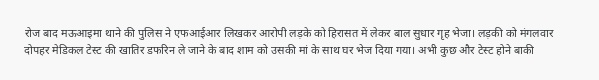रोज बाद मऊआइमा थाने की पुलिस ने एफआईआर लिखकर आरोपी लड़के को हिरासत में लेकर बाल सुधार गृह भेजा। लड़की को मंगलवार दोपहर मेडिकल टेस्ट की खातिर डफरिन ले जाने के बाद शाम को उसकी मां के साथ घर भेज दिया गया। अभी कुछ और टेस्ट होने बाकी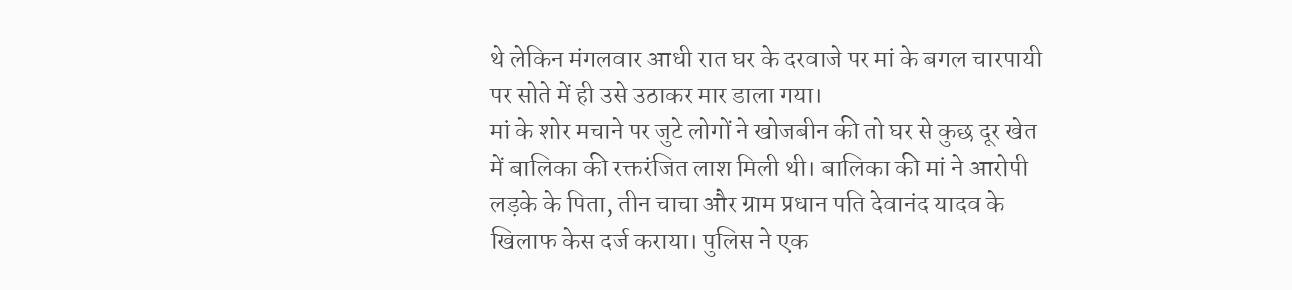थे लेकिन मंगलवार आधी रात घर के दरवाजे पर मां के बगल चारपायी पर सोते में ही उसे उठाकर मार डाला गया।
मां के शोर मचाने पर जुटे लोगों ने खोजबीन की तो घर से कुछ दूर खेत में बालिका की रक्तरंजित लाश मिली थी। बालिका की मां ने आरोपी लड़के के पिता, तीन चाचा और ग्राम प्रधान पति देवानंद यादव के खिलाफ केस दर्ज कराया। पुलिस ने एक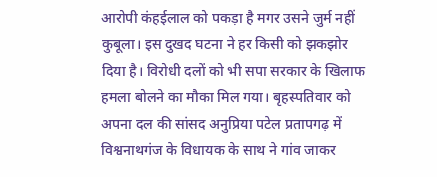आरोपी कंहईलाल को पकड़ा है मगर उसने जुर्म नहीं कुबूला। इस दुखद घटना ने हर किसी को झकझोर दिया है। विरोधी दलों को भी सपा सरकार के खिलाफ हमला बोलने का मौका मिल गया। बृहस्पतिवार को अपना दल की सांसद अनुप्रिया पटेल प्रतापगढ़ में विश्वनाथगंज के विधायक के साथ ने गांव जाकर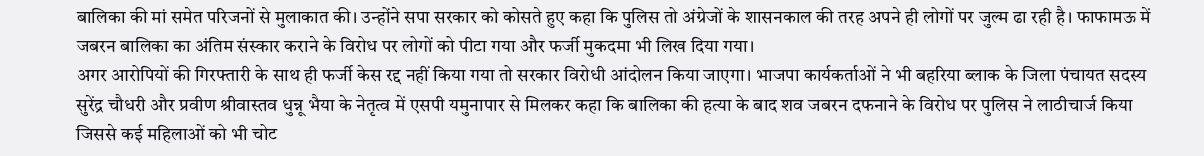बालिका की मां समेत परिजनों से मुलाकात की। उन्होंने सपा सरकार को कोसते हुए कहा कि पुलिस तो अंग्रेजों के शासनकाल की तरह अपने ही लोगों पर जुल्म ढा रही है। फाफामऊ में जबरन बालिका का अंतिम संस्कार कराने के विरोध पर लोगों को पीटा गया और फर्जी मुकदमा भी लिख दिया गया।
अगर आरोपियों की गिरफ्तारी के साथ ही फर्जी केस रद्द नहीं किया गया तो सरकार विरोधी आंदोलन किया जाएगा। भाजपा कार्यकर्ताओं ने भी बहरिया ब्लाक के जिला पंचायत सदस्य सुरेंद्र चौधरी और प्रवीण श्रीवास्तव धुन्नू भैया के नेतृत्व में एसपी यमुनापार से मिलकर कहा कि बालिका की हत्या के बाद शव जबरन दफनाने के विरोध पर पुलिस ने लाठीचार्ज किया जिससे कई महिलाओं को भी चोट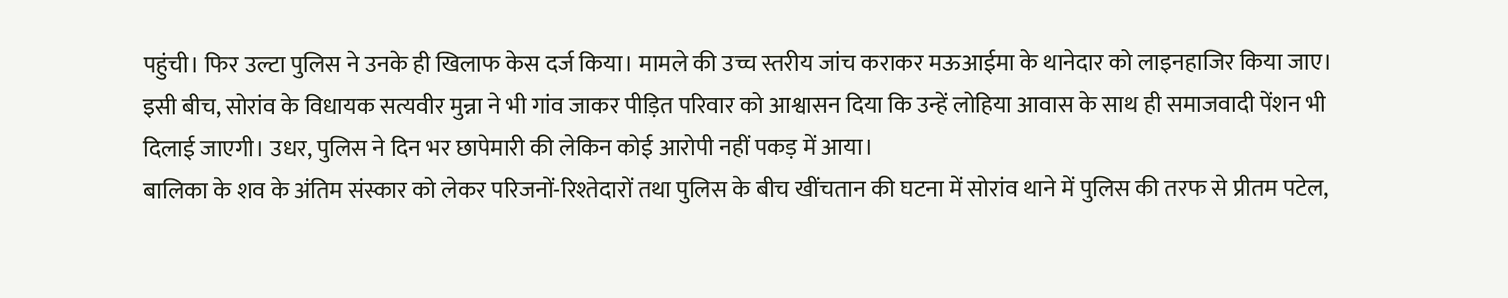पहुंची। फिर उल्टा पुलिस ने उनके ही खिलाफ केस दर्ज किया। मामले की उच्च स्तरीय जांच कराकर मऊआईमा के थानेदार को लाइनहाजिर किया जाए। इसी बीच, सोरांव के विधायक सत्यवीर मुन्ना ने भी गांव जाकर पीड़ित परिवार को आश्वासन दिया कि उन्हें लोहिया आवास के साथ ही समाजवादी पेंशन भी दिलाई जाएगी। उधर, पुलिस ने दिन भर छापेमारी की लेकिन कोई आरोपी नहीं पकड़ में आया।
बालिका के शव के अंतिम संस्कार को लेकर परिजनों-रिश्तेदारों तथा पुलिस के बीच खींचतान की घटना में सोरांव थाने में पुलिस की तरफ से प्रीतम पटेल,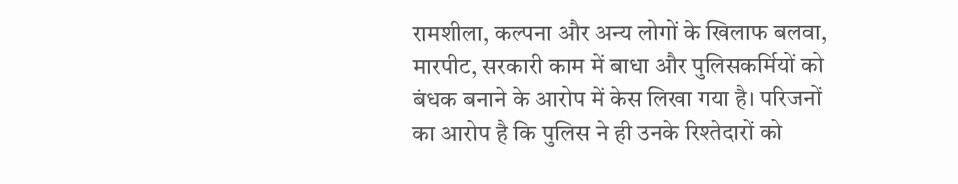रामशीला, कल्पना और अन्य लोगों के खिलाफ बलवा, मारपीट, सरकारी काम में बाधा और पुलिसकर्मियों को बंधक बनाने के आरोप में केस लिखा गया है। परिजनों का आरोप है कि पुलिस ने ही उनके रिश्तेदारों को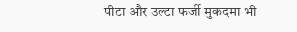पीटा और उल्टा फर्जी मुकदमा भी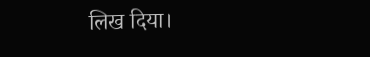लिख दिया।